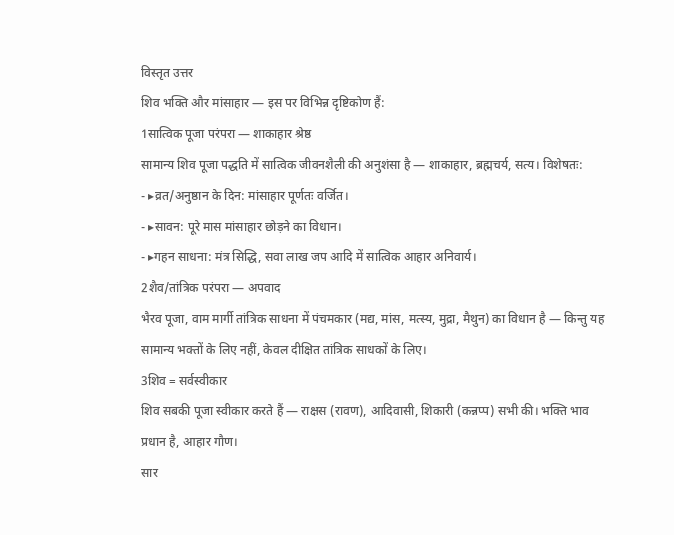विस्तृत उत्तर
शिव भक्ति और मांसाहार — इस पर विभिन्न दृष्टिकोण हैं:
1सात्विक पूजा परंपरा — शाकाहार श्रेष्ठ
सामान्य शिव पूजा पद्धति में सात्विक जीवनशैली की अनुशंसा है — शाकाहार, ब्रह्मचर्य, सत्य। विशेषतः:
- ▸व्रत/अनुष्ठान के दिन: मांसाहार पूर्णतः वर्जित।
- ▸सावन: पूरे मास मांसाहार छोड़ने का विधान।
- ▸गहन साधना: मंत्र सिद्धि, सवा लाख जप आदि में सात्विक आहार अनिवार्य।
2शैव/तांत्रिक परंपरा — अपवाद
भैरव पूजा, वाम मार्गी तांत्रिक साधना में पंचमकार (मद्य, मांस, मत्स्य, मुद्रा, मैथुन) का विधान है — किन्तु यह सामान्य भक्तों के लिए नहीं, केवल दीक्षित तांत्रिक साधकों के लिए।
3शिव = सर्वस्वीकार
शिव सबकी पूजा स्वीकार करते हैं — राक्षस (रावण), आदिवासी, शिकारी (कन्नप्प) सभी की। भक्ति भाव प्रधान है, आहार गौण।
सार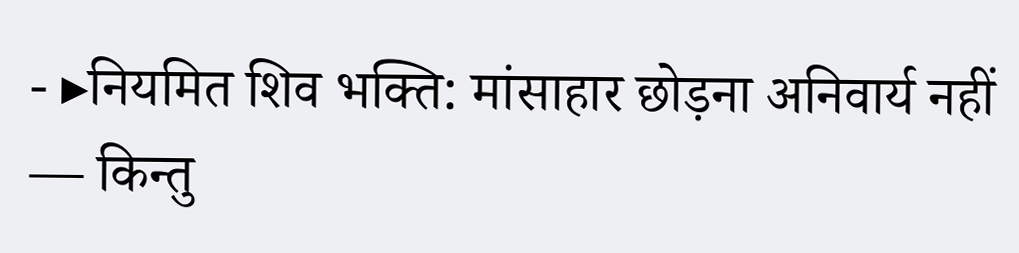- ▸नियमित शिव भक्ति: मांसाहार छोड़ना अनिवार्य नहीं — किन्तु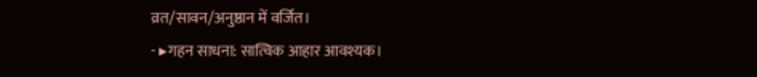व्रत/सावन/अनुष्ठान में वर्जित।
- ▸गहन साधना: सात्विक आहार आवश्यक।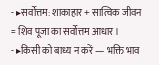- ▸सर्वोत्तम: शाकाहार + सात्विक जीवन = शिव पूजा का सर्वोत्तम आधार।
- ▸किसी को बाध्य न करें — भक्ति भाव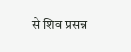से शिव प्रसन्न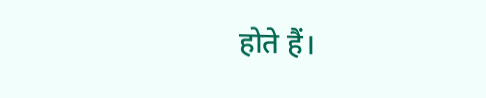होते हैं।